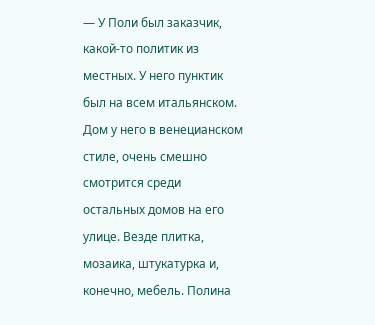— У Поли был заказчик, какой-то политик из местных. У него пунктик был на всем итальянском. Дом у него в венецианском стиле, очень смешно смотрится среди остальных домов на его улице. Везде плитка, мозаика, штукатурка и, конечно, мебель. Полина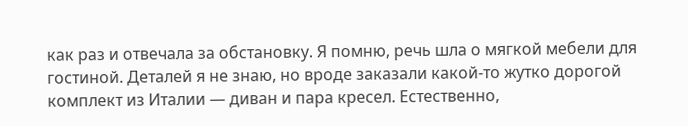как раз и отвечала за обстановку. Я помню, речь шла о мягкой мебели для гостиной. Деталей я не знаю, но вроде заказали какой-то жутко дорогой комплект из Италии — диван и пара кресел. Естественно,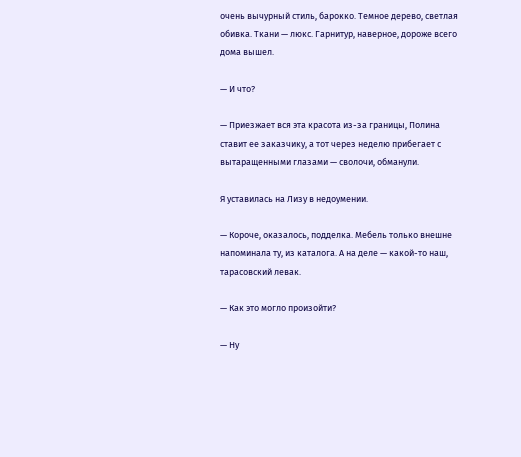очень вычурный стиль, барокко. Темное дерево, светлая обивка. Ткани — люкс. Гарнитур, наверное, дороже всего дома вышел.

— И что?

— Приезжает вся эта красота из-за границы, Полина ставит ее заказчику, а тот через неделю прибегает с вытаращенными глазами — сволочи, обманули.

Я уставилась на Лизу в недоумении.

— Короче, оказалось, подделка. Мебель только внешне напоминала ту, из каталога. А на деле — какой-то наш, тарасовский левак.

— Как это могло произойти?

— Ну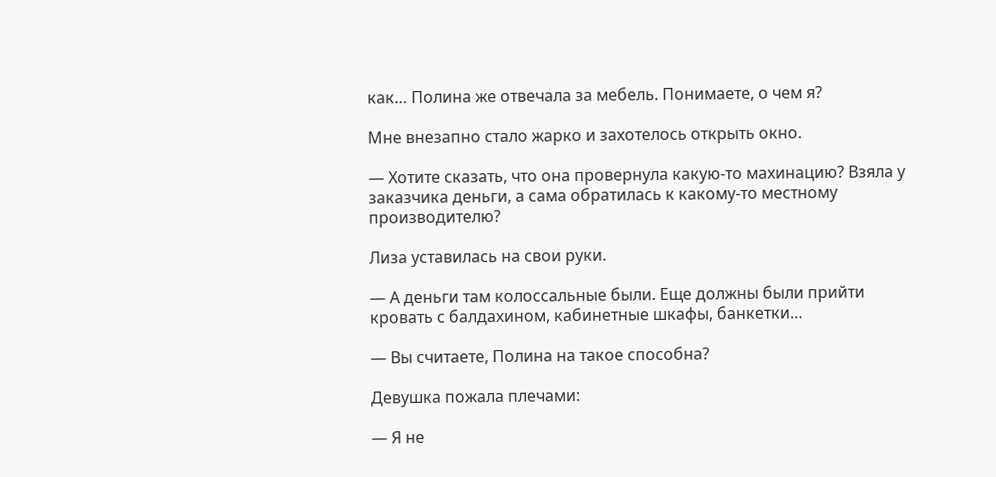как… Полина же отвечала за мебель. Понимаете, о чем я?

Мне внезапно стало жарко и захотелось открыть окно.

— Хотите сказать, что она провернула какую-то махинацию? Взяла у заказчика деньги, а сама обратилась к какому-то местному производителю?

Лиза уставилась на свои руки.

— А деньги там колоссальные были. Еще должны были прийти кровать с балдахином, кабинетные шкафы, банкетки…

— Вы считаете, Полина на такое способна?

Девушка пожала плечами:

— Я не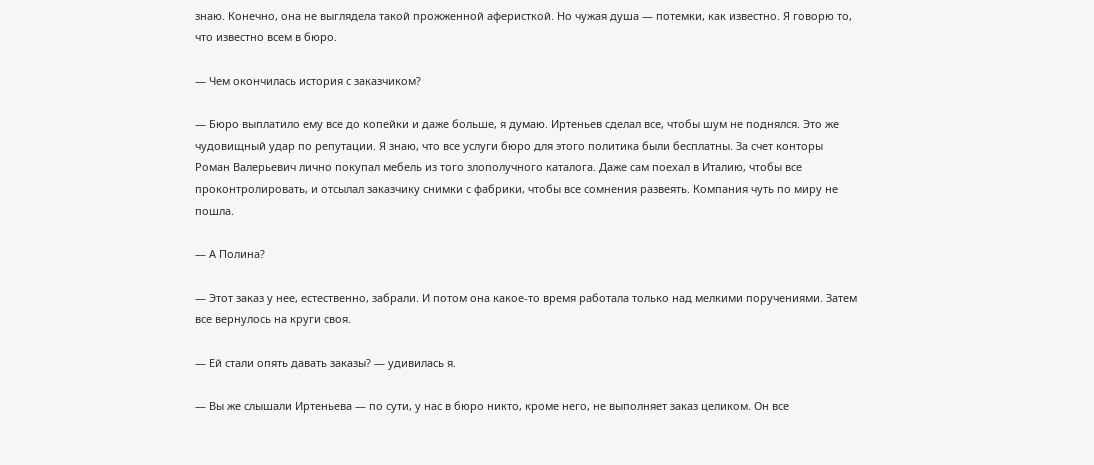знаю. Конечно, она не выглядела такой прожженной аферисткой. Но чужая душа — потемки, как известно. Я говорю то, что известно всем в бюро.

— Чем окончилась история с заказчиком?

— Бюро выплатило ему все до копейки и даже больше, я думаю. Иртеньев сделал все, чтобы шум не поднялся. Это же чудовищный удар по репутации. Я знаю, что все услуги бюро для этого политика были бесплатны. За счет конторы Роман Валерьевич лично покупал мебель из того злополучного каталога. Даже сам поехал в Италию, чтобы все проконтролировать, и отсылал заказчику снимки с фабрики, чтобы все сомнения развеять. Компания чуть по миру не пошла.

— А Полина?

— Этот заказ у нее, естественно, забрали. И потом она какое-то время работала только над мелкими поручениями. Затем все вернулось на круги своя.

— Ей стали опять давать заказы? — удивилась я.

— Вы же слышали Иртеньева — по сути, у нас в бюро никто, кроме него, не выполняет заказ целиком. Он все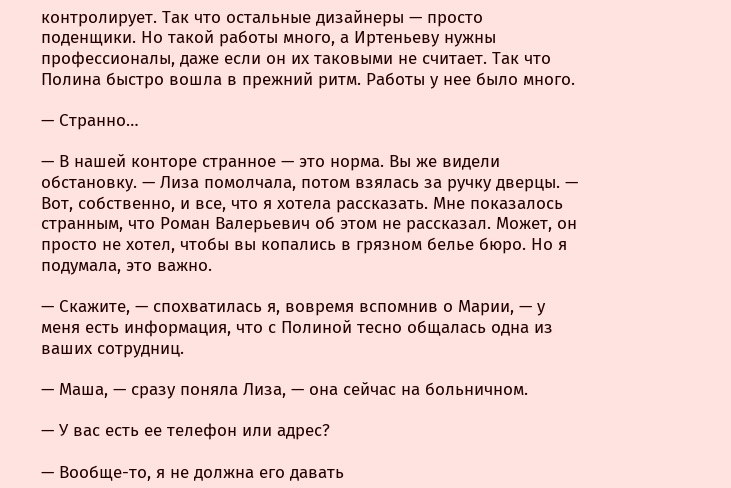контролирует. Так что остальные дизайнеры — просто поденщики. Но такой работы много, а Иртеньеву нужны профессионалы, даже если он их таковыми не считает. Так что Полина быстро вошла в прежний ритм. Работы у нее было много.

— Странно…

— В нашей конторе странное — это норма. Вы же видели обстановку. — Лиза помолчала, потом взялась за ручку дверцы. — Вот, собственно, и все, что я хотела рассказать. Мне показалось странным, что Роман Валерьевич об этом не рассказал. Может, он просто не хотел, чтобы вы копались в грязном белье бюро. Но я подумала, это важно.

— Скажите, — спохватилась я, вовремя вспомнив о Марии, — у меня есть информация, что с Полиной тесно общалась одна из ваших сотрудниц.

— Маша, — сразу поняла Лиза, — она сейчас на больничном.

— У вас есть ее телефон или адрес?

— Вообще-то, я не должна его давать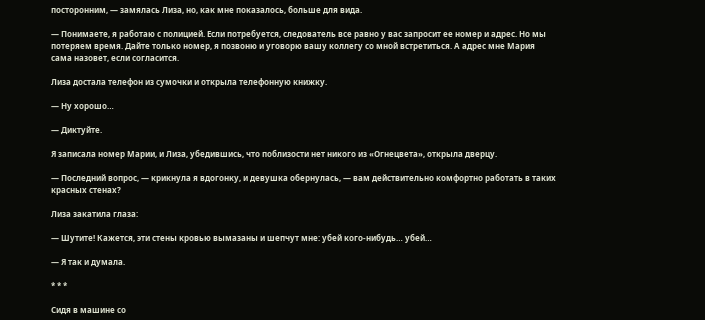посторонним, — замялась Лиза, но, как мне показалось, больше для вида.

— Понимаете, я работаю с полицией. Если потребуется, следователь все равно у вас запросит ее номер и адрес. Но мы потеряем время. Дайте только номер, я позвоню и уговорю вашу коллегу со мной встретиться. А адрес мне Мария сама назовет, если согласится.

Лиза достала телефон из сумочки и открыла телефонную книжку.

— Ну хорошо…

— Диктуйте.

Я записала номер Марии, и Лиза, убедившись, что поблизости нет никого из «Огнецвета», открыла дверцу.

— Последний вопрос, — крикнула я вдогонку, и девушка обернулась, — вам действительно комфортно работать в таких красных стенах?

Лиза закатила глаза:

— Шутите! Кажется, эти стены кровью вымазаны и шепчут мне: убей кого-нибудь… убей…

— Я так и думала.

* * *

Сидя в машине со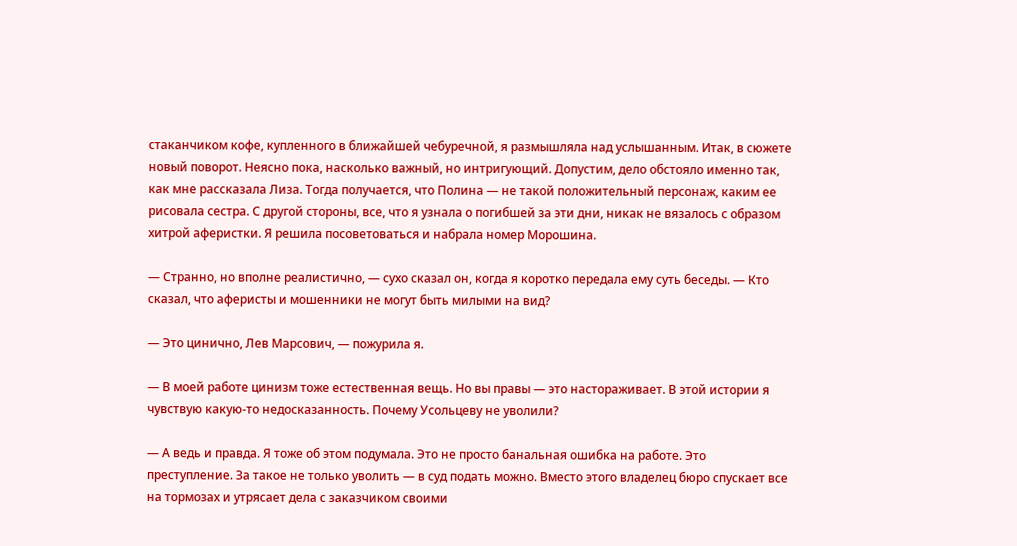стаканчиком кофе, купленного в ближайшей чебуречной, я размышляла над услышанным. Итак, в сюжете новый поворот. Неясно пока, насколько важный, но интригующий. Допустим, дело обстояло именно так, как мне рассказала Лиза. Тогда получается, что Полина — не такой положительный персонаж, каким ее рисовала сестра. С другой стороны, все, что я узнала о погибшей за эти дни, никак не вязалось с образом хитрой аферистки. Я решила посоветоваться и набрала номер Морошина.

— Странно, но вполне реалистично, — сухо сказал он, когда я коротко передала ему суть беседы. — Кто сказал, что аферисты и мошенники не могут быть милыми на вид?

— Это цинично, Лев Марсович, — пожурила я.

— В моей работе цинизм тоже естественная вещь. Но вы правы — это настораживает. В этой истории я чувствую какую-то недосказанность. Почему Усольцеву не уволили?

— А ведь и правда. Я тоже об этом подумала. Это не просто банальная ошибка на работе. Это преступление. За такое не только уволить — в суд подать можно. Вместо этого владелец бюро спускает все на тормозах и утрясает дела с заказчиком своими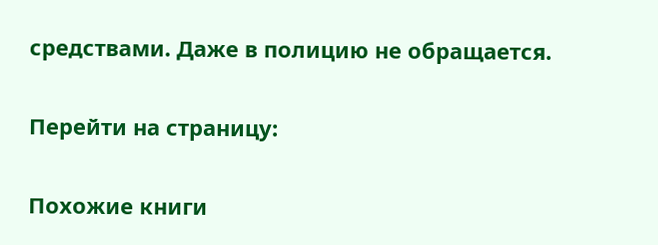средствами. Даже в полицию не обращается.

Перейти на страницу:

Похожие книги